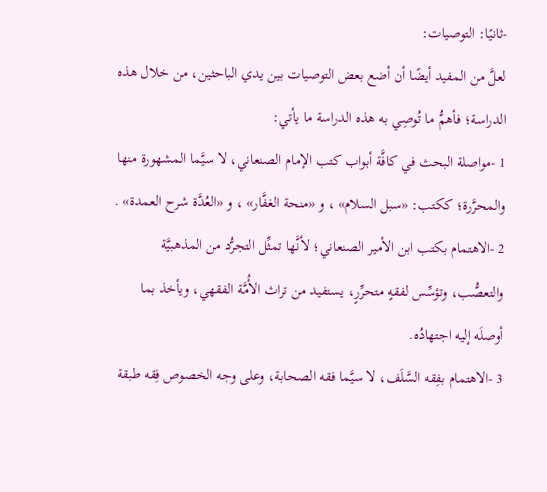-ثانيًا: التوصيات:
لعلَّ من المفيد أيضًا أن أضع بعض التوصيات بين يدي الباحثين، من خلال هذه الدراسة؛ فأهمُّ ما تُوصِي به هذه الدراسة ما يأتي:
1 -مواصلة البحث في كافَّة أبواب كتب الإمام الصنعاني، لا سيَّما المشهورة منها والمحرَّرة؛ ككتب: «سبل السلام» ، و «منحة الغفَّار» ، و «العُدَّة شرح العمدة» .
2 -الاهتمام بكتب ابن الأمير الصنعاني؛ لأنَّها تمثِّل التجرُّد من المذهبيَّة والتعصُّب، وتؤسِّس لفقهٍ متحرِّرٍ، يستفيد من تراث الأُمَّة الفقهي، ويأخذ بما أوصلَه إليه اجتهادُه.
3 -الاهتمام بفِقه السَّلَف، لا سيَّما فقه الصحابة، وعلى وجه الخصوص فِقه طبقة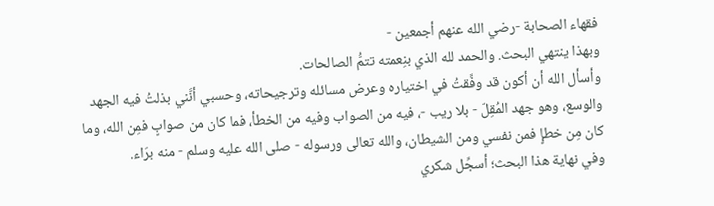فقهاء الصحابة -رضي الله عنهم أجمعين -
وبهذا ينتهي البحث. والحمد لله الذي بنِعمته تتمُّ الصالحات.
وأسأل الله أن أكون قد وفِّقتُ في اختياره وعرض مسائله وترجيحاته، وحسبي أنَّني بذلتُ فيه الجهد والوسع، وهو جهد المُقِلّ - بلا ريب -، فيه من الصواب وفيه من الخطأ، فما كان من صوابٍ فمِن الله، وما كان مِن خطإٍ فمن نفسي ومن الشيطان، والله تعالى ورسوله - صلى الله عليه وسلم - منه برَاء.
وفي نهاية هذا البحث؛ أسجِّل شكري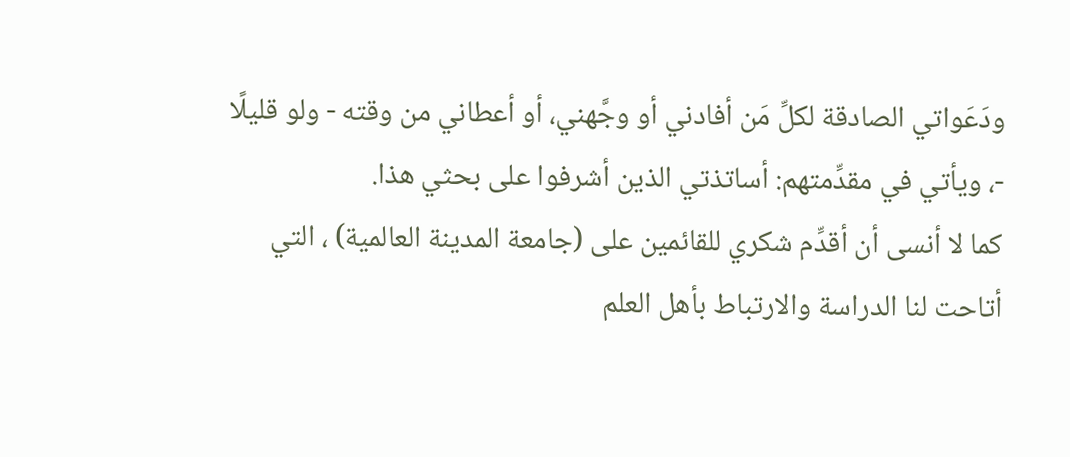ودَعَواتي الصادقة لكلِّ مَن أفادني أو وجَّهني، أو أعطاني من وقته - ولو قليلًا -، ويأتي في مقدِّمتهم: أساتذتي الذين أشرفوا على بحثي هذا.
كما لا أنسى أن أقدِّم شكري للقائمين على (جامعة المدينة العالمية) ، التي أتاحت لنا الدراسة والارتباط بأهل العلم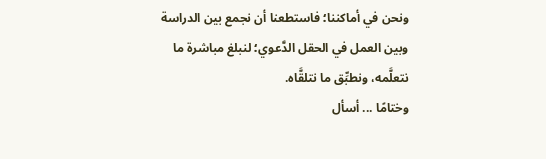ونحن في أماكننا؛ فاستطعنا أن نجمع بين الدراسة وبين العمل في الحقل الدَّعوي؛ لنبلغ مباشرة ما نتعلَّمه، ونطبِّق ما نتلقَّاه.
وختامًا ... أسأل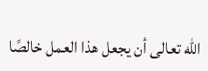الله تعالى أن يجعل هذا العمل خالصًا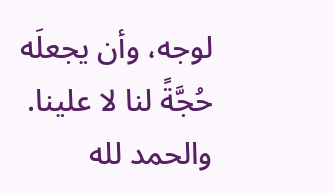لوجه، وأن يجعلَه حُجَّةً لنا لا علينا.
والحمد لله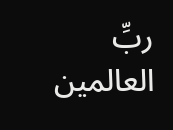ربِّ العالمين